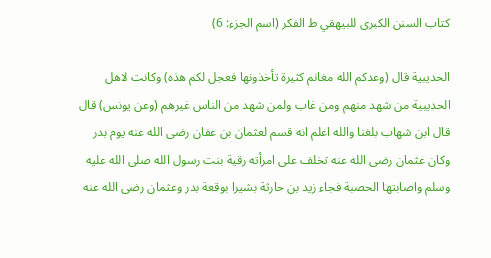كتاب السنن الكبرى للبيهقي ط الفكر (اسم الجزء: 6)

الحديبية قال (وعدكم الله مغانم كثيرة تأخذونها فعجل لكم هذه) وكانت لاهل الحديبية من شهد منهم ومن غاب ولمن شهد من الناس غيرهم (وعن يونس) قال قال ابن شهاب بلغنا والله اعلم انه قسم لعثمان بن عفان رضى الله عنه يوم بدر وكان عثمان رضى الله عنه تخلف على امرأته رقية بنت رسول الله صلى الله عليه وسلم واصابتها الحصبة فجاء زيد بن حارثة بشيرا بوقعة بدر وعثمان رضى الله عنه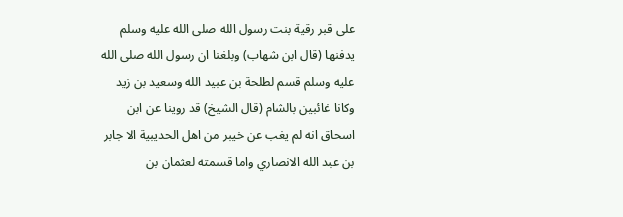على قبر رقية بنت رسول الله صلى الله عليه وسلم يدفنها (قال ابن شهاب) وبلغنا ان رسول الله صلى الله عليه وسلم قسم لطلحة بن عبيد الله وسعيد بن زيد وكانا غائبين بالشام (قال الشيخ) قد روينا عن ابن اسحاق انه لم يغب عن خيبر من اهل الحديبية الا جابر بن عبد الله الانصاري واما قسمته لعثمان بن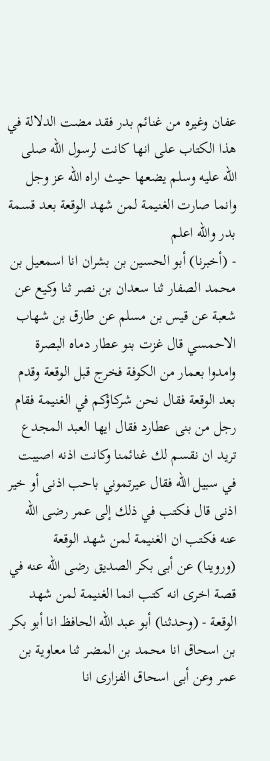عفان وغيره من غنائم بدر فقد مضت الدلالة في هذا الكتاب على انها كانت لرسول الله صلى الله عليه وسلم يضعها حيث اراه الله عز وجل وانما صارت الغنيمة لمن شهد الوقعة بعد قسمة بدر والله اعلم
- (أخبرنا) أبو الحسين بن بشران انا اسمعيل بن محمد الصفار ثنا سعدان بن نصر ثنا وكيع عن شعبة عن قيس بن مسلم عن طارق بن شهاب الاحمسي قال غزت بنو عطار دماه البصرة وامدوا بعمار من الكوفة فخرج قبل الوقعة وقدم بعد الوقعة فقال نحن شركاؤكم في الغنيمة فقام رجل من بنى عطارد فقال ايها العبد المجدع تريد ان نقسم لك غنائمنا وكانت اذنه اصيبت في سبيل الله فقال عيرتموني باحب اذنى أو خير اذنى قال فكتب في ذلك إلى عمر رضى الله عنه فكتب ان الغنيمة لمن شهد الوقعة
(وروينا) عن أبى بكر الصديق رضى الله عنه في قصة اخرى انه كتب انما الغنيمة لمن شهد الوقعة - (وحدثنا) أبو عبد الله الحافظ انا أبو بكر بن اسحاق انا محمد بن المضر ثنا معاوية بن عمر وعن أبى اسحاق الفزارى انا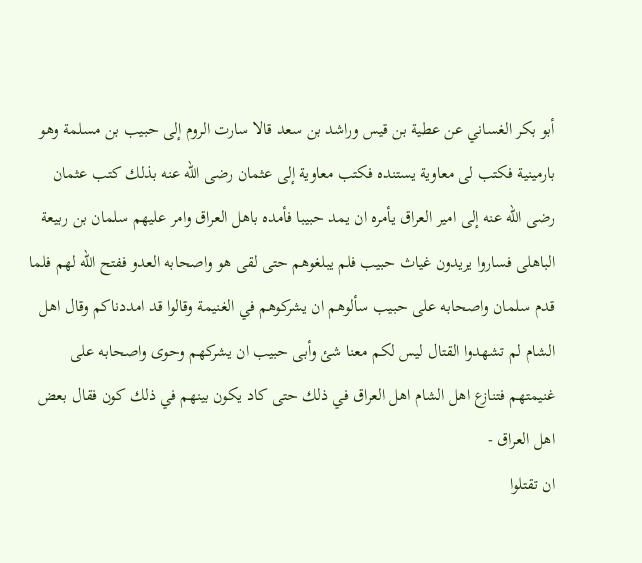أبو بكر الغساني عن عطية بن قيس وراشد بن سعد قالا سارت الروم إلى حبيب بن مسلمة وهو بارمينية فكتب لى معاوية يستنده فكتب معاوية إلى عثمان رضى الله عنه بذلك كتب عثمان رضى الله عنه إلى امير العراق يأمره ان يمد حبيبا فأمده باهل العراق وامر عليهم سلمان بن ربيعة الباهلى فساروا يريدون غياث حبيب فلم يبلغوهم حتى لقى هو واصحابه العدو ففتح الله لهم فلما قدم سلمان واصحابه على حبيب سألوهم ان يشركوهم في الغنيمة وقالوا قد امددناكم وقال اهل الشام لم تشهدوا القتال ليس لكم معنا شئ وأبى حبيب ان يشركهم وحوى واصحابه على غنيمتهم فتنازع اهل الشام اهل العراق في ذلك حتى كاد يكون بينهم في ذلك كون فقال بعض اهل العراق -
ان تقتلوا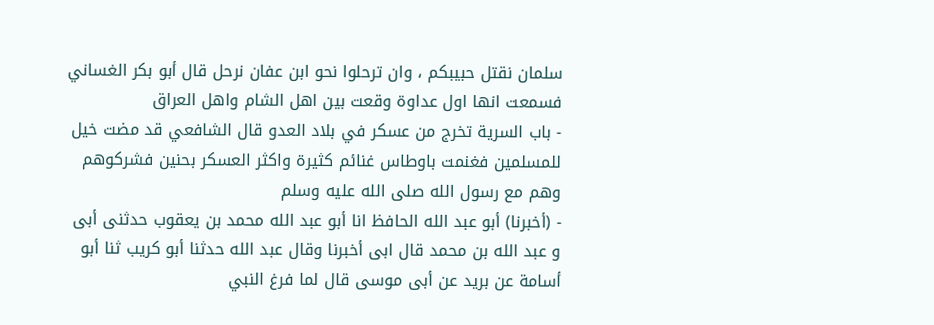سلمان نقتل حبيبكم ، وان ترحلوا نحو ابن عفان نرحل قال أبو بكر الغساني فسمعت انها اول عداوة وقعت بين اهل الشام واهل العراق
- باب السرية تخرج من عسكر في بلاد العدو قال الشافعي قد مضت خيل للمسلمين فغنمت باوطاس غنائم كثيرة واكثر العسكر بحنين فشركوهم وهم مع رسول الله صلى الله عليه وسلم
- (أخبرنا) أبو عبد الله الحافظ انا أبو عبد الله محمد بن يعقوب حدثنى أبى و عبد الله بن محمد قال ابى أخبرنا وقال عبد الله حدثنا أبو كريب ثنا أبو أسامة عن بريد عن أبى موسى قال لما فرغ النبي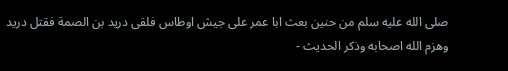صلى الله عليه سلم من حنين بعث ابا عمر على جيش اوطاس فلقى دريد بن الصمة فقتل دريد وهزم الله اصحابه وذكر الحديث -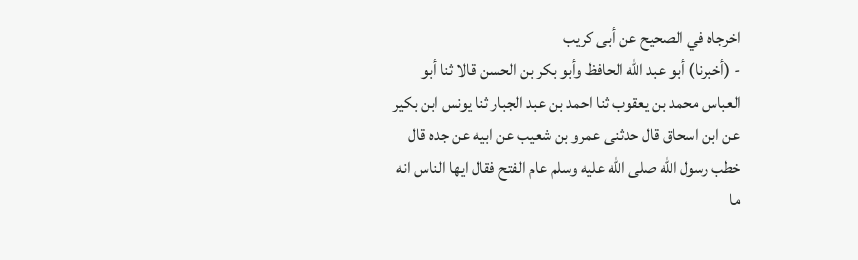اخرجاه في الصحيح عن أبى كريب
- (أخبرنا) أبو عبد الله الحافظ وأبو بكر بن الحسن قالا ثنا أبو العباس محمد بن يعقوب ثنا احمد بن عبد الجبار ثنا يونس ابن بكير عن ابن اسحاق قال حدثنى عمرو بن شعيب عن ابيه عن جده قال خطب رسول الله صلى الله عليه وسلم عام الفتح فقال ايها الناس انه ما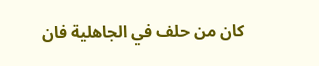كان من حلف في الجاهلية فان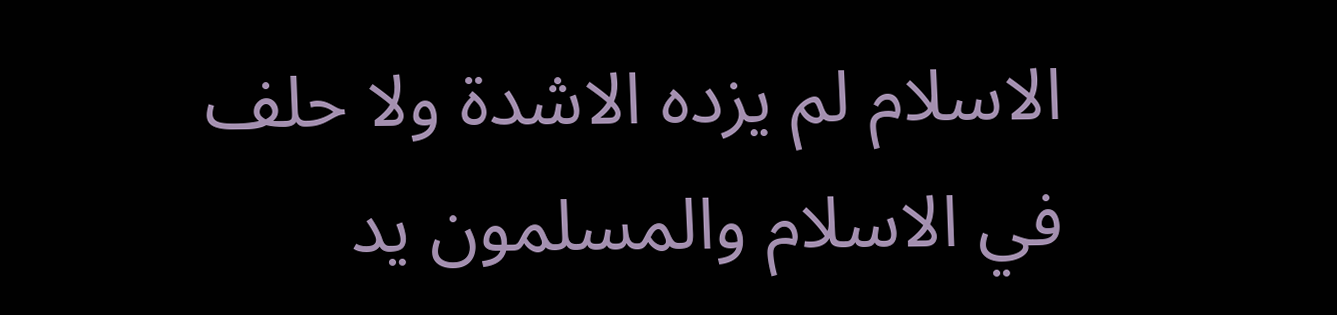الاسلام لم يزده الاشدة ولا حلف في الاسلام والمسلمون يد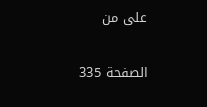على من

الصفحة 335